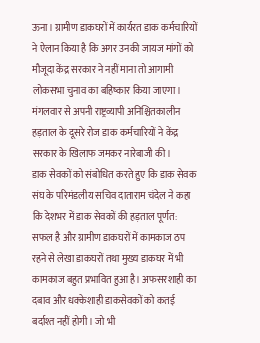ऊना। ग्रामीण डाकघरों में कार्यरत डाक कर्मचारियों ने ऐलान किया है कि अगर उनकी जायज मांगों को मौजूदा केंद्र सरकार ने नहीं माना तो आगामी लोकसभा चुनाव का बहिष्कार किया जाएगा। मंगलवार से अपनी राष्ट्रव्यापी अनिश्चितकालीन हड़ताल के दूसरे रोज डाक कर्मचारियों ने केंद्र सरकार के खिलाफ जमकर नारेबाजी की।
डाक सेवकों को संबोधित करते हुए कि डाक सेवक संघ के परिमंडलीय सचिव दाताराम चंदेल ने कहा कि देशभर में डाक सेवकों की हड़ताल पूर्णत: सफल है और ग्रामीण डाकघरों में कामकाज ठप रहने से लेखा डाकघरों तथा मुख्य डाकघर में भी कामकाज बहुत प्रभावित हुआ है। अफसरशाही का दबाव और धक्केशाही डाकसेवकों को कतई बर्दाश्त नहीं होगी। जो भी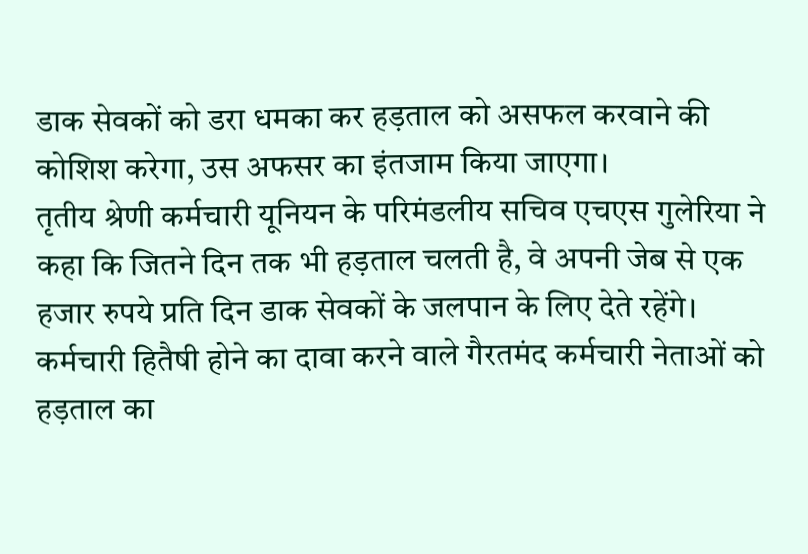डाक सेवकों को डरा धमका कर हड़ताल को असफल करवाने की कोशिश करेगा, उस अफसर का इंतजाम किया जाएगा।
तृतीय श्रेणी कर्मचारी यूनियन के परिमंडलीय सचिव एचएस गुलेरिया ने कहा कि जितने दिन तक भी हड़ताल चलती है, वे अपनी जेब से एक हजार रुपये प्रति दिन डाक सेवकों के जलपान के लिए देते रहेंगे। कर्मचारी हितैषी होने का दावा करने वाले गैरतमंद कर्मचारी नेताओं को हड़ताल का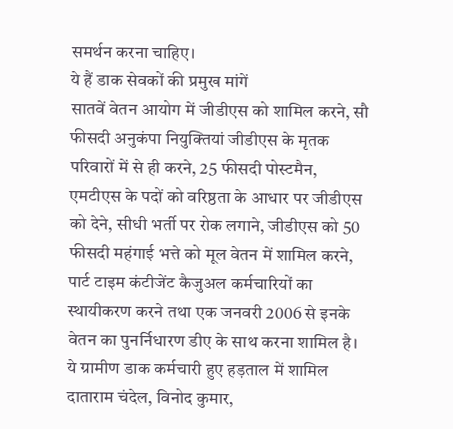समर्थन करना चाहिए।
ये हैं डाक सेवकों की प्रमुख मांगें
सातवें वेतन आयोग में जीडीएस को शामिल करने, सौ फीसदी अनुकंपा नियुक्तियां जीडीएस के मृतक परिवारों में से ही करने, 25 फीसदी पोस्टमैन, एमटीएस के पदों को वरिष्ठता के आधार पर जीडीएस को देने, सीधी भर्ती पर रोक लगाने, जीडीएस को 50 फीसदी महंगाई भत्ते को मूल वेतन में शामिल करने, पार्ट टाइम कंटीजेंट कैजुअल कर्मचारियों का स्थायीकरण करने तथा एक जनवरी 2006 से इनके वेतन का पुनर्निधारण डीए के साथ करना शामिल है।
ये ग्रामीण डाक कर्मचारी हुए हड़ताल में शामिल
दाताराम चंदेल, विनोद कुमार,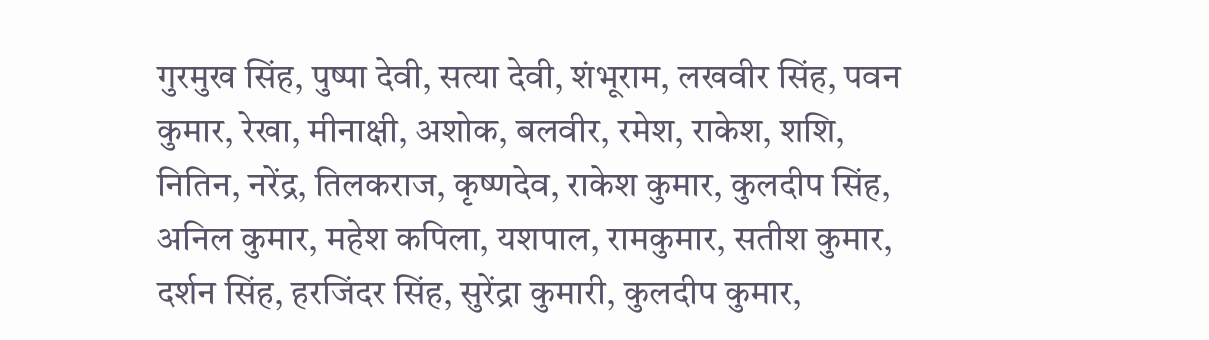गुरमुख सिंह, पुष्पा देवी, सत्या देवी, शंभूराम, लखवीर सिंह, पवन कुमार, रेखा, मीनाक्षी, अशोक, बलवीर, रमेश, राकेश, शशि, नितिन, नरेंद्र, तिलकराज, कृष्णदेव, राकेश कुमार, कुलदीप सिंह, अनिल कुमार, महेश कपिला, यशपाल, रामकुमार, सतीश कुमार, दर्शन सिंह, हरजिंदर सिंह, सुरेंद्रा कुमारी, कुलदीप कुमार,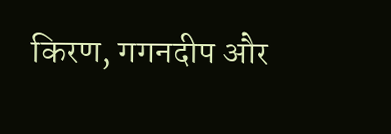किरण, गगनदीप और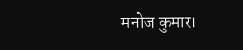मनोज कुमार।